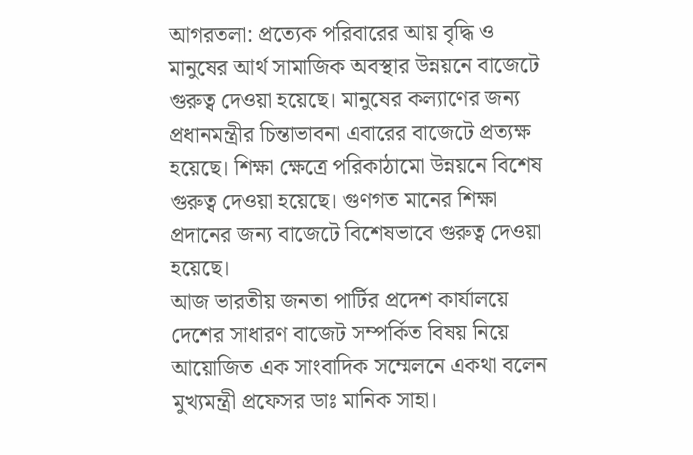আগরতলা: প্রত্যেক পরিবারের আয় বৃদ্ধি ও মানুষের আর্থ সামাজিক অবস্থার উন্নয়নে বাজেটে গুরুত্ব দেওয়া হয়েছে। মানুষের কল্যাণের জন্য প্রধানমন্ত্রীর চিন্তাভাবনা এবারের বাজেটে প্রত্যক্ষ হয়েছে। শিক্ষা ক্ষেত্রে পরিকাঠামো উন্নয়নে বিশেষ গুরুত্ব দেওয়া হয়েছে। গুণগত মানের শিক্ষা প্রদানের জন্য বাজেটে বিশেষভাবে গুরুত্ব দেওয়া হয়েছে।
আজ ভারতীয় জনতা পার্টির প্রদেশ কার্যালয়ে দেশের সাধারণ বাজেট সম্পর্কিত বিষয় নিয়ে আয়োজিত এক সাংবাদিক সম্মেলনে একথা বলেন মুখ্যমন্ত্রী প্রফেসর ডাঃ মানিক সাহা।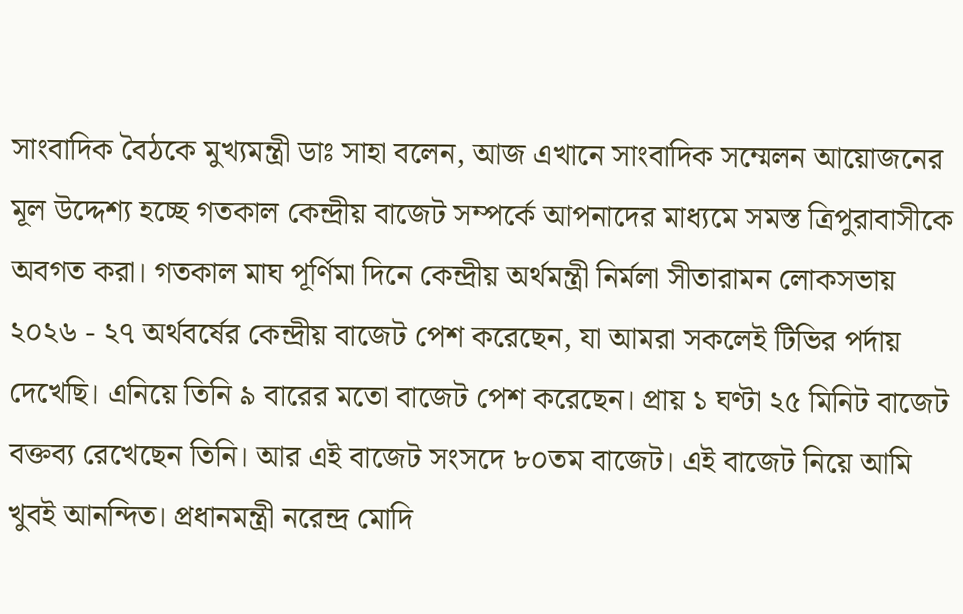সাংবাদিক বৈঠকে মুখ্যমন্ত্রী ডাঃ সাহা বলেন, আজ এখানে সাংবাদিক সম্মেলন আয়োজনের মূল উদ্দেশ্য হচ্ছে গতকাল কেন্দ্রীয় বাজেট সম্পর্কে আপনাদের মাধ্যমে সমস্ত ত্রিপুরাবাসীকে অবগত করা। গতকাল মাঘ পূর্ণিমা দিনে কেন্দ্রীয় অর্থমন্ত্রী নির্মলা সীতারামন লোকসভায় ২০২৬ - ২৭ অর্থবর্ষের কেন্দ্রীয় বাজেট পেশ করেছেন, যা আমরা সকলেই টিভির পর্দায় দেখেছি। এনিয়ে তিনি ৯ বারের মতো বাজেট পেশ করেছেন। প্রায় ১ ঘণ্টা ২৫ মিনিট বাজেট বক্তব্য রেখেছেন তিনি। আর এই বাজেট সংসদে ৮০তম বাজেট। এই বাজেট নিয়ে আমি খুবই আনন্দিত। প্রধানমন্ত্রী নরেন্দ্র মোদি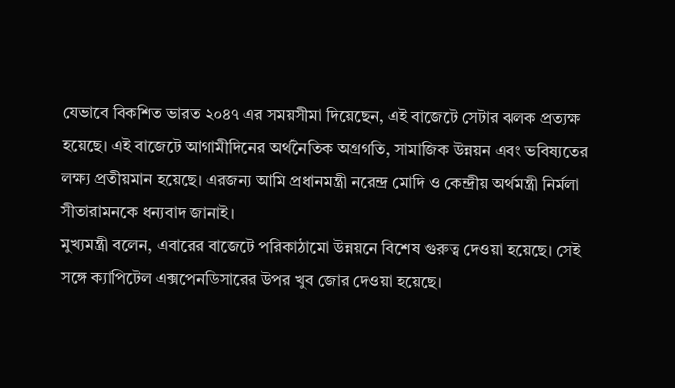যেভাবে বিকশিত ভারত ২০৪৭ এর সময়সীমা দিয়েছেন, এই বাজেটে সেটার ঝলক প্রত্যক্ষ হয়েছে। এই বাজেটে আগামীদিনের অর্থনৈতিক অগ্রগতি, সামাজিক উন্নয়ন এবং ভবিষ্যতের লক্ষ্য প্রতীয়মান হয়েছে। এরজন্য আমি প্রধানমন্ত্রী নরেন্দ্র মোদি ও কেন্দ্রীয় অর্থমন্ত্রী নির্মলা সীতারামনকে ধন্যবাদ জানাই।
মুখ্যমন্ত্রী বলেন, এবারের বাজেটে পরিকাঠামো উন্নয়নে বিশেষ গুরুত্ব দেওয়া হয়েছে। সেই সঙ্গে ক্যাপিটেল এক্সপেনডিসারের উপর খুব জোর দেওয়া হয়েছে।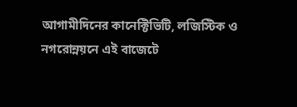আগামীদিনের কানেক্টিভিটি, লজিস্টিক ও নগরোন্নয়নে এই বাজেটে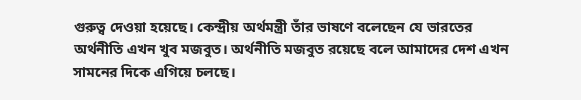গুরুত্ব দেওয়া হয়েছে। কেন্দ্রীয় অর্থমন্ত্রী তাঁর ভাষণে বলেছেন যে ভারতের অর্থনীতি এখন খুব মজবুত। অর্থনীতি মজবুত রয়েছে বলে আমাদের দেশ এখন সামনের দিকে এগিয়ে চলছে।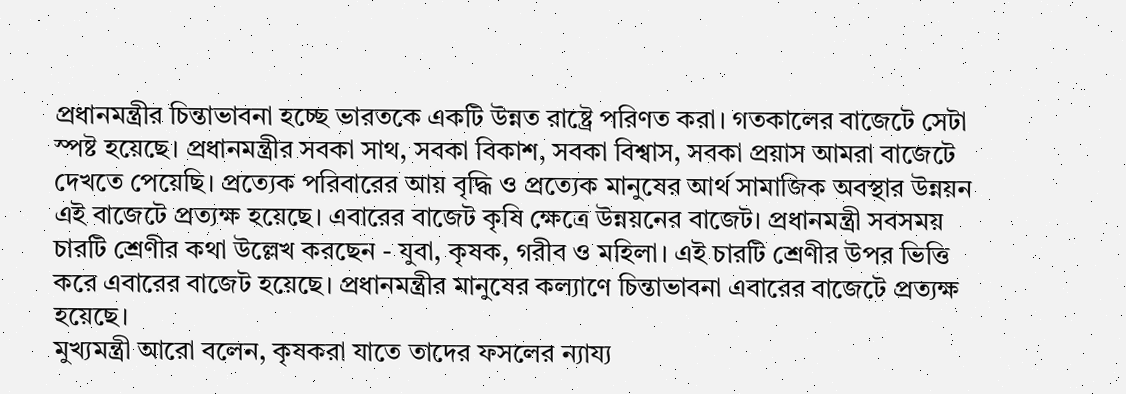প্রধানমন্ত্রীর চিন্তাভাবনা হচ্ছে ভারতকে একটি উন্নত রাষ্ট্রে পরিণত করা। গতকালের বাজেটে সেটা স্পষ্ট হয়েছে। প্রধানমন্ত্রীর সবকা সাথ, সবকা বিকাশ, সবকা বিশ্বাস, সবকা প্রয়াস আমরা বাজেটে দেখতে পেয়েছি। প্রত্যেক পরিবারের আয় বৃদ্ধি ও প্রত্যেক মানুষের আর্থ সামাজিক অবস্থার উন্নয়ন এই বাজেটে প্রত্যক্ষ হয়েছে। এবারের বাজেট কৃষি ক্ষেত্রে উন্নয়নের বাজেট। প্রধানমন্ত্রী সবসময় চারটি শ্রেণীর কথা উল্লেখ করছেন - যুবা, কৃষক, গরীব ও মহিলা। এই চারটি শ্রেণীর উপর ভিত্তি করে এবারের বাজেট হয়েছে। প্রধানমন্ত্রীর মানুষের কল্যাণে চিন্তাভাবনা এবারের বাজেটে প্রত্যক্ষ হয়েছে।
মুখ্যমন্ত্রী আরো বলেন, কৃষকরা যাতে তাদের ফসলের ন্যায্য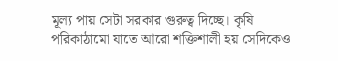মূল্য পায় সেটা সরকার গুরুত্ব দিচ্ছে। কৃষি পরিকাঠামো যাতে আরো শক্তিশালী হয় সেদিকেও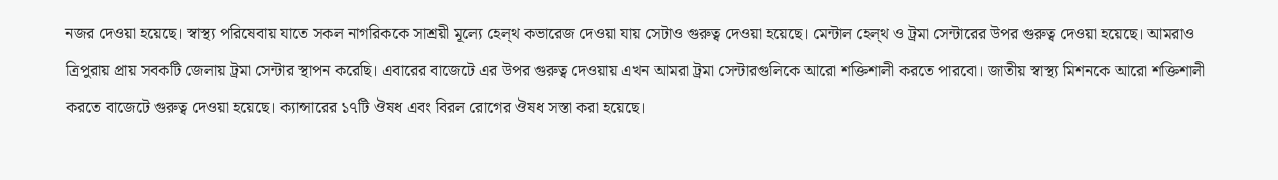নজর দেওয়া হয়েছে। স্বাস্থ্য পরিষেবায় যাতে সকল নাগরিককে সাশ্রয়ী মূল্যে হেল্থ কভারেজ দেওয়া যায় সেটাও গুরুত্ব দেওয়া হয়েছে। মেন্টাল হেল্থ ও ট্রমা সেন্টারের উপর গুরুত্ব দেওয়া হয়েছে। আমরাও ত্রিপুরায় প্রায় সবকটি জেলায় ট্রমা সেন্টার স্থাপন করেছি। এবারের বাজেটে এর উপর গুরুত্ব দেওয়ায় এখন আমরা ট্রমা সেন্টারগুলিকে আরো শক্তিশালী করতে পারবো। জাতীয় স্বাস্থ্য মিশনকে আরো শক্তিশালী করতে বাজেটে গুরুত্ব দেওয়া হয়েছে। ক্যান্সারের ১৭টি ঔষধ এবং বিরল রোগের ঔষধ সস্তা করা হয়েছে।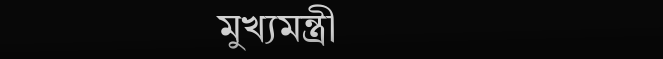মুখ্যমন্ত্রী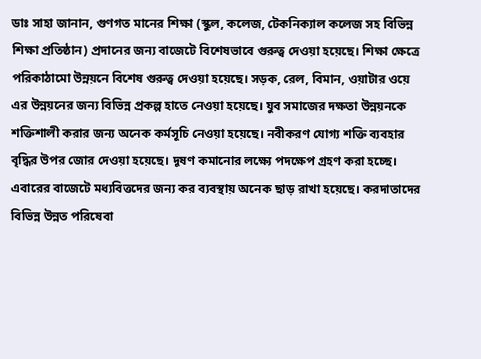ডাঃ সাহা জানান, গুণগত মানের শিক্ষা (স্কুল, কলেজ, টেকনিক্যাল কলেজ সহ বিভিন্ন শিক্ষা প্রতিষ্ঠান) প্রদানের জন্য বাজেটে বিশেষভাবে গুরুত্ব দেওয়া হয়েছে। শিক্ষা ক্ষেত্রে পরিকাঠামো উন্নয়নে বিশেষ গুরুত্ব দেওয়া হয়েছে। সড়ক, রেল, বিমান, ওয়াটার ওয়ে এর উন্নয়নের জন্য বিভিন্ন প্রকল্প হাতে নেওয়া হয়েছে। যুব সমাজের দক্ষতা উন্নয়নকে শক্তিশালী করার জন্য অনেক কর্মসূচি নেওয়া হয়েছে। নবীকরণ যোগ্য শক্তি ব্যবহার বৃদ্ধির উপর জোর দেওয়া হয়েছে। দূষণ কমানোর লক্ষ্যে পদক্ষেপ গ্রহণ করা হচ্ছে। এবারের বাজেটে মধ্যবিত্তদের জন্য কর ব্যবস্থায় অনেক ছাড় রাখা হয়েছে। করদাতাদের বিভিন্ন উন্নত পরিষেবা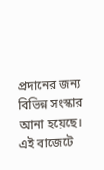প্রদানের জন্য বিভিন্ন সংস্কার আনা হয়েছে। এই বাজেটে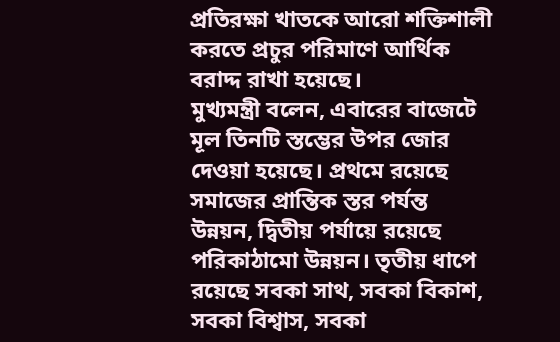প্রতিরক্ষা খাতকে আরো শক্তিশালী করতে প্রচুর পরিমাণে আর্থিক বরাদ্দ রাখা হয়েছে।
মুখ্যমন্ত্রী বলেন, এবারের বাজেটে মূল তিনটি স্তম্ভের উপর জোর দেওয়া হয়েছে। প্রথমে রয়েছে সমাজের প্রান্তিক স্তর পর্যন্ত উন্নয়ন, দ্বিতীয় পর্যায়ে রয়েছে পরিকাঠামো উন্নয়ন। তৃতীয় ধাপে রয়েছে সবকা সাথ, সবকা বিকাশ, সবকা বিশ্বাস, সবকা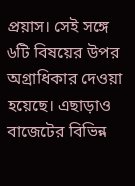প্রয়াস। সেই সঙ্গে ৬টি বিষয়ের উপর অগ্রাধিকার দেওয়া হয়েছে। এছাড়াও বাজেটের বিভিন্ন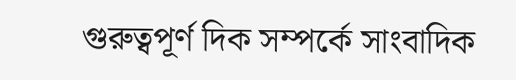গুরুত্বপূর্ণ দিক সম্পর্কে সাংবাদিক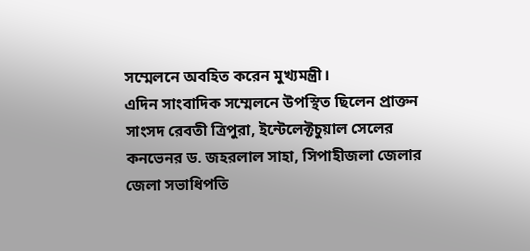সম্মেলনে অবহিত করেন মুখ্যমন্ত্রী।
এদিন সাংবাদিক সম্মেলনে উপস্থিত ছিলেন প্রাক্তন সাংসদ রেবতী ত্রিপুরা, ইন্টেলেক্টচুয়াল সেলের কনভেনর ড. জহরলাল সাহা, সিপাহীজলা জেলার জেলা সভাধিপতি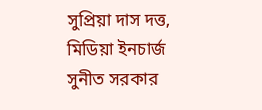সুপ্রিয়া দাস দত্ত, মিডিয়া ইনচার্জ সুনীত সরকার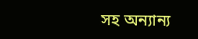সহ অন্যান্য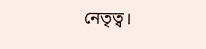নেতৃত্ব।